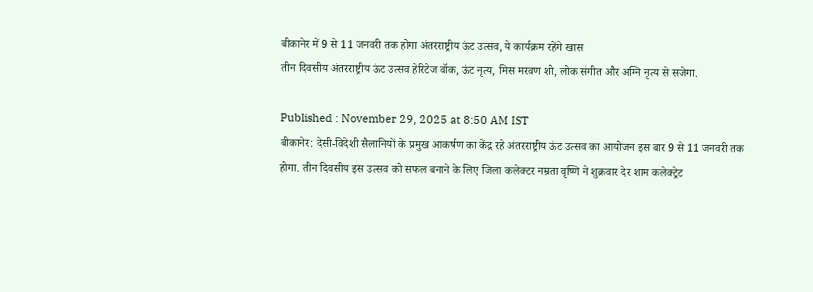बीकानेर में 9 से 11 जनवरी तक होगा अंतरराष्ट्रीय ऊंट उत्सव, ये कार्यक्रम रहेंगे खास
तीन दिवसीय अंतरराष्ट्रीय ऊंट उत्सव हेरिटेज वॉक, ऊंट नृत्य, मिस मरवण शो, लोक संगीत और अग्नि नृत्य से सजेगा.

Published : November 29, 2025 at 8:50 AM IST
बीकानेर: देसी-विदेशी सैलानियों के प्रमुख आकर्षण का केंद्र रहे अंतरराष्ट्रीय ऊंट उत्सव का आयोजन इस बार 9 से 11 जनवरी तक होगा. तीन दिवसीय इस उत्सव को सफल बनाने के लिए जिला कलेक्टर नम्रता वृष्णि ने शुक्रवार देर शाम कलेक्ट्रेट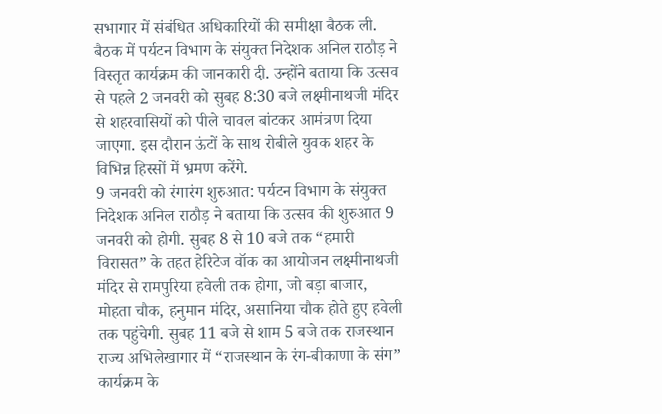सभागार में संबंधित अधिकारियों की समीक्षा बैठक ली. बैठक में पर्यटन विभाग के संयुक्त निदेशक अनिल राठौड़ ने विस्तृत कार्यक्रम की जानकारी दी. उन्होंने बताया कि उत्सव से पहले 2 जनवरी को सुबह 8:30 बजे लक्ष्मीनाथजी मंदिर से शहरवासियों को पीले चावल बांटकर आमंत्रण दिया जाएगा. इस दौरान ऊंटों के साथ रोबीले युवक शहर के विभिन्न हिस्सों में भ्रमण करेंगे.
9 जनवरी को रंगारंग शुरुआत: पर्यटन विभाग के संयुक्त निदेशक अनिल राठौड़ ने बताया कि उत्सव की शुरुआत 9 जनवरी को होगी. सुबह 8 से 10 बजे तक “हमारी विरासत” के तहत हेरिटेज वॉक का आयोजन लक्ष्मीनाथजी मंदिर से रामपुरिया हवेली तक होगा, जो बड़ा बाजार, मोहता चौक, हनुमान मंदिर, असानिया चौक होते हुए हवेली तक पहुंचेगी. सुबह 11 बजे से शाम 5 बजे तक राजस्थान राज्य अभिलेखागार में “राजस्थान के रंग-बीकाणा के संग” कार्यक्रम के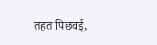तहत पिछवई,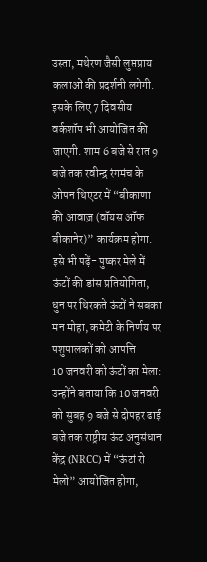उस्ता, मथेरण जैसी लुप्तप्राय कलाओं की प्रदर्शनी लगेगी. इसके लिए 7 दिवसीय वर्कशॉप भी आयोजित की जाएगी. शाम 6 बजे से रात 9 बजे तक रवीन्द्र रंगमंच के ओपन थिएटर में “बीकाणा की आवाज़ (वॉयस ऑफ बीकानेर)” कार्यक्रम होगा.
इसे भी पढ़ें- पुष्कर मेले में ऊंटों की डांस प्रतियोगिता, धुन पर थिरकते ऊंटों ने सबका मन मोहा, कमेटी के निर्णय पर पशुपालकों को आपत्ति
10 जनवरी को ऊंटों का मेला: उन्होंने बताया कि 10 जनवरी को सुबह 9 बजे से दोपहर ढाई बजे तक राष्ट्रीय ऊंट अनुसंधान केंद्र (NRCC) में “ऊंटां रो मेलो” आयोजित होगा,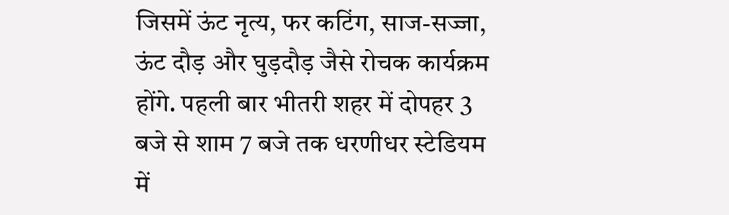जिसमें ऊंट नृत्य, फर कटिंग, साज-सज्जा, ऊंट दौड़ और घुड़दौड़ जैसे रोचक कार्यक्रम होंगे. पहली बार भीतरी शहर में दोपहर 3 बजे से शाम 7 बजे तक धरणीधर स्टेडियम में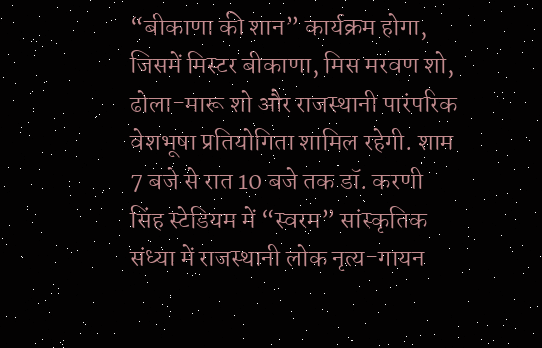“बीकाणा की शान” कार्यक्रम होगा, जिसमें मिस्टर बीकाणा, मिस मरवण शो, ढोला-मारू शो और राजस्थानी पारंपरिक वेशभूषा प्रतियोगिता शामिल रहेगी. शाम 7 बजे से रात 10 बजे तक डॉ. करणी सिंह स्टेडियम में “स्वरम” सांस्कृतिक संध्या में राजस्थानी लोक नृत्य-गायन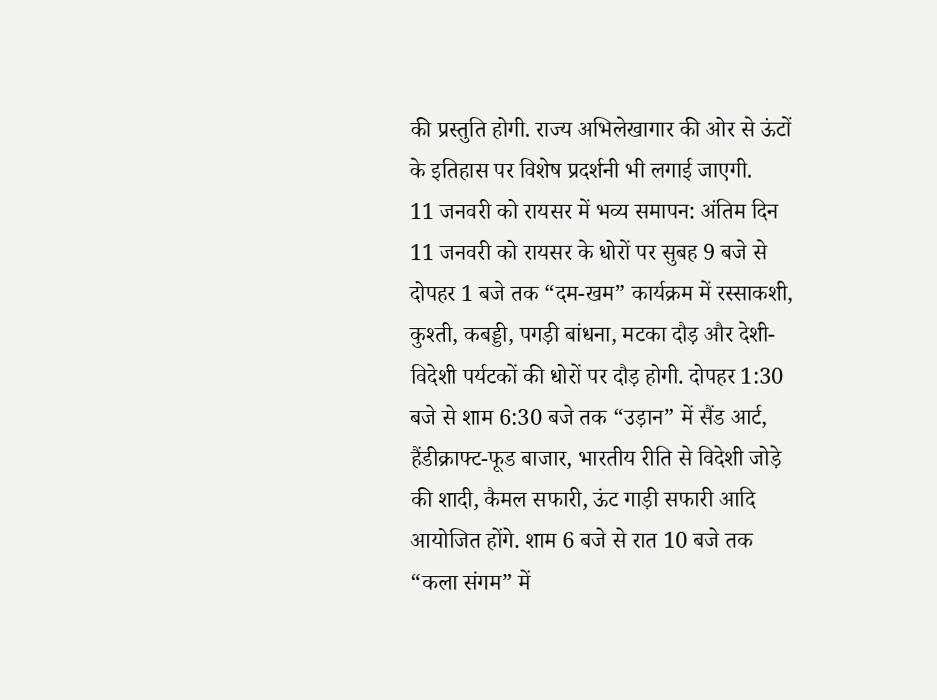की प्रस्तुति होगी. राज्य अभिलेखागार की ओर से ऊंटों के इतिहास पर विशेष प्रदर्शनी भी लगाई जाएगी.
11 जनवरी को रायसर में भव्य समापन: अंतिम दिन 11 जनवरी को रायसर के धोरों पर सुबह 9 बजे से दोपहर 1 बजे तक “दम-खम” कार्यक्रम में रस्साकशी, कुश्ती, कबड्डी, पगड़ी बांधना, मटका दौड़ और देशी-विदेशी पर्यटकों की धोरों पर दौड़ होगी. दोपहर 1:30 बजे से शाम 6:30 बजे तक “उड़ान” में सैंड आर्ट, हैंडीक्राफ्ट-फूड बाजार, भारतीय रीति से विदेशी जोड़े की शादी, कैमल सफारी, ऊंट गाड़ी सफारी आदि आयोजित होंगे. शाम 6 बजे से रात 10 बजे तक “कला संगम” में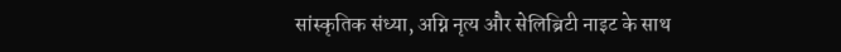सांस्कृतिक संध्या, अग्नि नृत्य और सेलिब्रिटी नाइट के साथ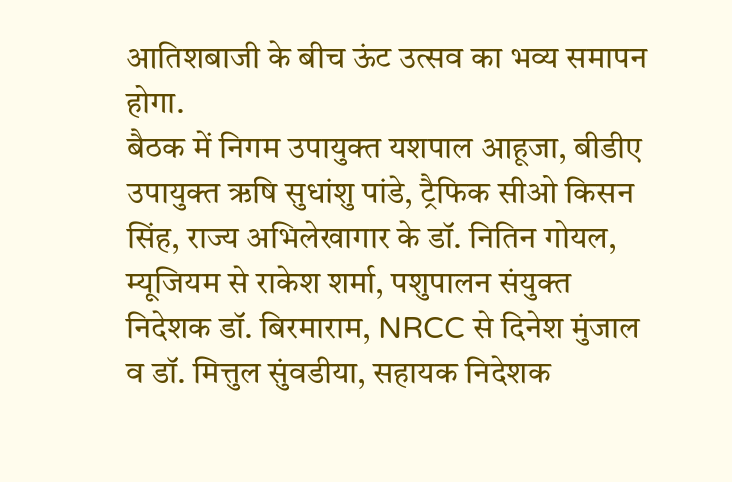आतिशबाजी के बीच ऊंट उत्सव का भव्य समापन होगा.
बैठक में निगम उपायुक्त यशपाल आहूजा, बीडीए उपायुक्त ऋषि सुधांशु पांडे, ट्रैफिक सीओ किसन सिंह, राज्य अभिलेखागार के डॉ. नितिन गोयल, म्यूजियम से राकेश शर्मा, पशुपालन संयुक्त निदेशक डॉ. बिरमाराम, NRCC से दिनेश मुंजाल व डॉ. मित्तुल सुंवडीया, सहायक निदेशक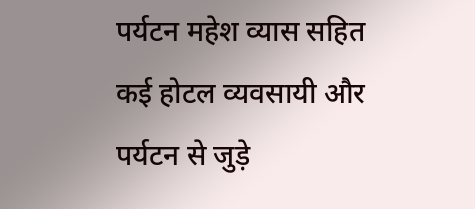पर्यटन महेश व्यास सहित कई होटल व्यवसायी और पर्यटन से जुड़े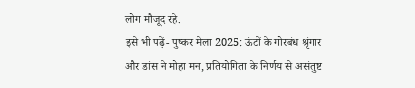लोग मौजूद रहे.
इसे भी पढ़ें- पुष्कर मेला 2025: ऊंटों के गोरबंध श्रृंगार और डांस ने मोहा मन, प्रतियोगिता के निर्णय से असंतुष्ट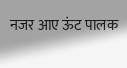नजर आए ऊंट पालक